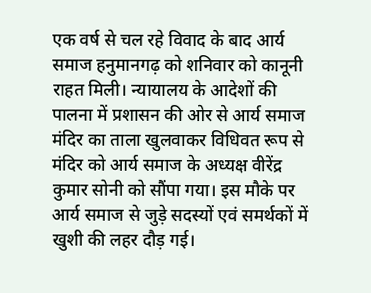एक वर्ष से चल रहे विवाद के बाद आर्य समाज हनुमानगढ़ को शनिवार को कानूनी राहत मिली। न्यायालय के आदेशों की पालना में प्रशासन की ओर से आर्य समाज मंदिर का ताला खुलवाकर विधिवत रूप से मंदिर को आर्य समाज के अध्यक्ष वीरेंद्र कुमार सोनी को सौंपा गया। इस मौके पर आर्य समाज से जुड़े सदस्यों एवं समर्थकों में खुशी की लहर दौड़ गई।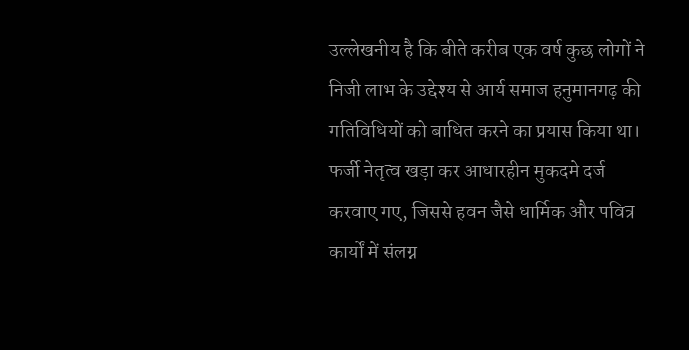उल्लेखनीय है कि बीते करीब एक वर्ष कुछ लोगों ने निजी लाभ के उद्देश्य से आर्य समाज हनुमानगढ़ की गतिविधियों को बाधित करने का प्रयास किया था।
फर्जी नेतृत्व खड़ा कर आधारहीन मुकदमे दर्ज करवाए गए, जिससे हवन जैसे धार्मिक और पवित्र कार्यों में संलग्न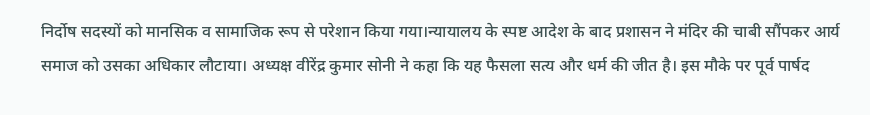निर्दोष सदस्यों को मानसिक व सामाजिक रूप से परेशान किया गया।न्यायालय के स्पष्ट आदेश के बाद प्रशासन ने मंदिर की चाबी सौंपकर आर्य समाज को उसका अधिकार लौटाया। अध्यक्ष वीरेंद्र कुमार सोनी ने कहा कि यह फैसला सत्य और धर्म की जीत है। इस मौके पर पूर्व पार्षद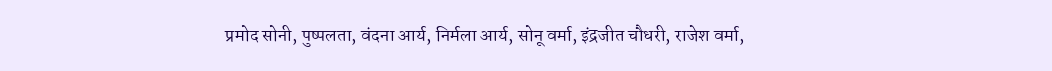प्रमोद सोनी, पुष्पलता, वंदना आर्य, निर्मला आर्य, सोनू वर्मा, इंद्रजीत चौधरी, राजेश वर्मा,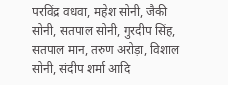परविंद्र वधवा, महेश सोनी, जैकी सोनी, सतपाल सोनी, गुरदीप सिंह, सतपाल मान, तरुण अरोड़ा, विशाल सोनी, संदीप शर्मा आदि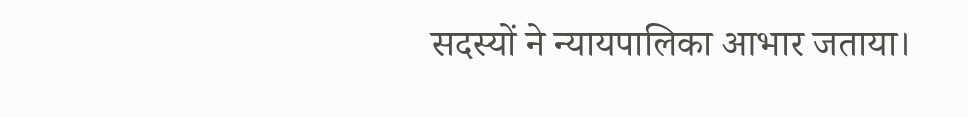सदस्यों ने न्यायपालिका आभार जताया।